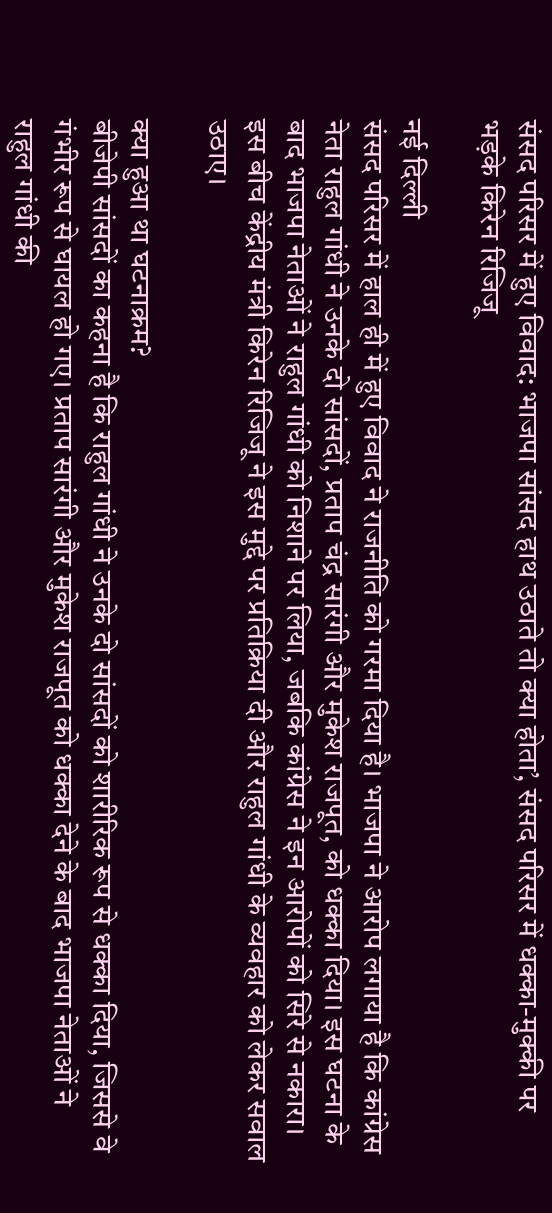संसद परिसर में हुए विवाद: भाजपा सांसद हाथ उठाते तो क्या होता’, संसद परिसर में धक्का-मुक्की पर भड़के किरेन रिजिजू

नई दिल्ली
संसद परिसर में हाल ही में हुए विवाद ने राजनीति को गरमा दिया है। भाजपा ने आरोप लगाया है कि कांग्रेस नेता राहुल गांधी ने उनके दो सांसदों, प्रताप चंद्र सारंगी और मुकेश राजपूत, को धक्का दिया। इस घटना के बाद भाजपा नेताओं ने राहुल गांधी को निशाने पर लिया, जबकि कांग्रेस ने इन आरोपों को सिरे से नकारा। इस बीच केंद्रीय मंत्री किरेन रिजिजू ने इस मुद्दे पर प्रतिक्रिया दी और राहुल गांधी के व्यवहार को लेकर सवाल उठाए।

क्या हुआ था घटनाक्रम?
बीजेपी सांसदों का कहना है कि राहुल गांधी ने उनके दो सांसदों को शारीरिक रूप से धक्का दिया, जिससे वे गंभीर रूप से घायल हो गए। प्रताप सारंगी और मुकेश राजपूत को धक्का देने के बाद भाजपा नेताओं ने राहुल गांधी की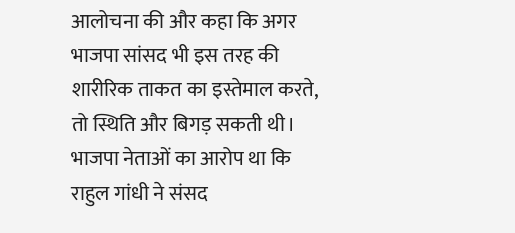आलोचना की और कहा कि अगर भाजपा सांसद भी इस तरह की शारीरिक ताकत का इस्तेमाल करते, तो स्थिति और बिगड़ सकती थी। भाजपा नेताओं का आरोप था कि राहुल गांधी ने संसद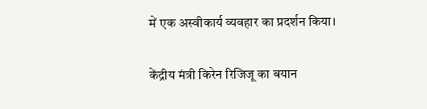में एक अस्वीकार्य व्यवहार का प्रदर्शन किया।

केंद्रीय मंत्री किरेन रिजिजू का बयान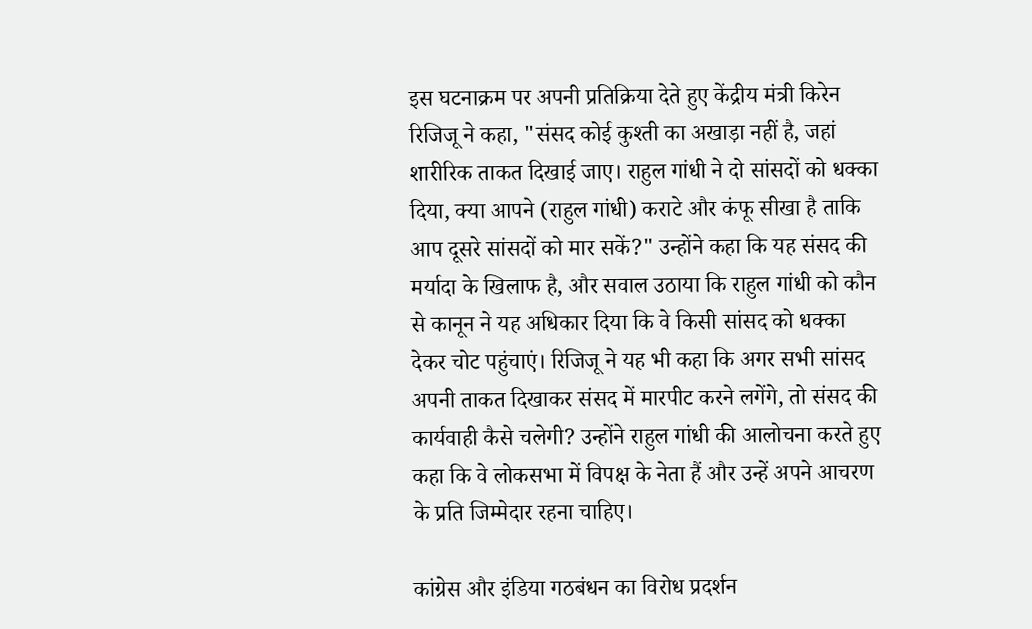इस घटनाक्रम पर अपनी प्रतिक्रिया देते हुए केंद्रीय मंत्री किरेन रिजिजू ने कहा, "संसद कोई कुश्ती का अखाड़ा नहीं है, जहां शारीरिक ताकत दिखाई जाए। राहुल गांधी ने दो सांसदों को धक्का दिया, क्या आपने (राहुल गांधी) कराटे और कंफू सीखा है ताकि आप दूसरे सांसदों को मार सकें?" उन्होंने कहा कि यह संसद की मर्यादा के खिलाफ है, और सवाल उठाया कि राहुल गांधी को कौन से कानून ने यह अधिकार दिया कि वे किसी सांसद को धक्का देकर चोट पहुंचाएं। रिजिजू ने यह भी कहा कि अगर सभी सांसद अपनी ताकत दिखाकर संसद में मारपीट करने लगेंगे, तो संसद की कार्यवाही कैसे चलेगी? उन्होंने राहुल गांधी की आलोचना करते हुए कहा कि वे लोकसभा में विपक्ष के नेता हैं और उन्हें अपने आचरण के प्रति जिम्मेदार रहना चाहिए।

कांग्रेस और इंडिया गठबंधन का विरोध प्रदर्शन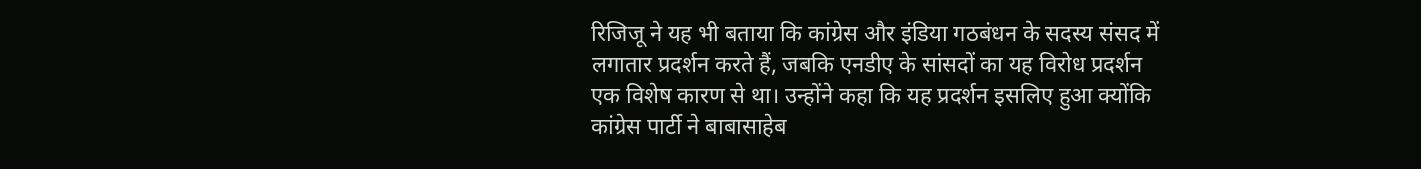रिजिजू ने यह भी बताया कि कांग्रेस और इंडिया गठबंधन के सदस्य संसद में लगातार प्रदर्शन करते हैं, जबकि एनडीए के सांसदों का यह विरोध प्रदर्शन एक विशेष कारण से था। उन्होंने कहा कि यह प्रदर्शन इसलिए हुआ क्योंकि कांग्रेस पार्टी ने बाबासाहेब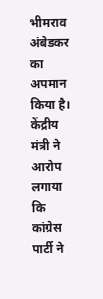भीमराव अंबेडकर का अपमान किया है। केंद्रीय मंत्री ने आरोप लगाया कि कांग्रेस पार्टी ने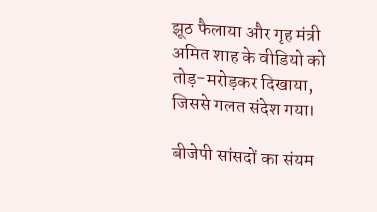झूठ फैलाया और गृह मंत्री अमित शाह के वीडियो को तोड़-मरोड़कर दिखाया, जिससे गलत संदेश गया।

बीजेपी सांसदों का संयम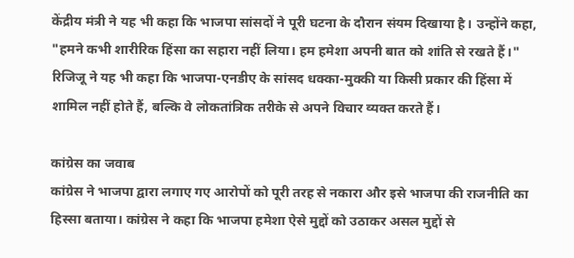केंद्रीय मंत्री ने यह भी कहा कि भाजपा सांसदों ने पूरी घटना के दौरान संयम दिखाया है। उन्होंने कहा, "हमने कभी शारीरिक हिंसा का सहारा नहीं लिया। हम हमेशा अपनी बात को शांति से रखते हैं।" रिजिजू ने यह भी कहा कि भाजपा-एनडीए के सांसद धक्का-मुक्की या किसी प्रकार की हिंसा में शामिल नहीं होते हैं, बल्कि वे लोकतांत्रिक तरीके से अपने विचार व्यक्त करते हैं।

कांग्रेस का जवाब
कांग्रेस ने भाजपा द्वारा लगाए गए आरोपों को पूरी तरह से नकारा और इसे भाजपा की राजनीति का हिस्सा बताया। कांग्रेस ने कहा कि भाजपा हमेशा ऐसे मुद्दों को उठाकर असल मुद्दों से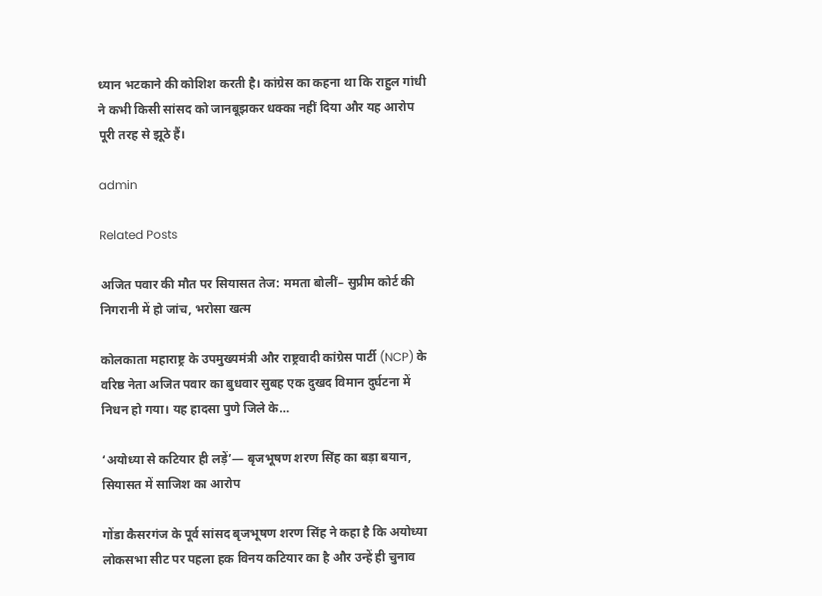ध्यान भटकाने की कोशिश करती है। कांग्रेस का कहना था कि राहुल गांधी ने कभी किसी सांसद को जानबूझकर धक्का नहीं दिया और यह आरोप पूरी तरह से झूठे हैं।

admin

Related Posts

अजित पवार की मौत पर सियासत तेज: ममता बोलीं– सुप्रीम कोर्ट की निगरानी में हो जांच, भरोसा खत्म

कोलकाता महाराष्ट्र के उपमुख्यमंत्री और राष्ट्रवादी कांग्रेस पार्टी (NCP) के वरिष्ठ नेता अजित पवार का बुधवार सुबह एक दुखद विमान दुर्घटना में निधन हो गया। यह हादसा पुणे जिले के…

‘अयोध्या से कटियार ही लड़ें’— बृजभूषण शरण सिंह का बड़ा बयान, सियासत में साजिश का आरोप

गोंडा कैसरगंज के पूर्व सांसद बृजभूषण शरण सिंह ने कहा है कि अयोध्या लोकसभा सीट पर पहला हक विनय कटियार का है और उन्हें ही चुनाव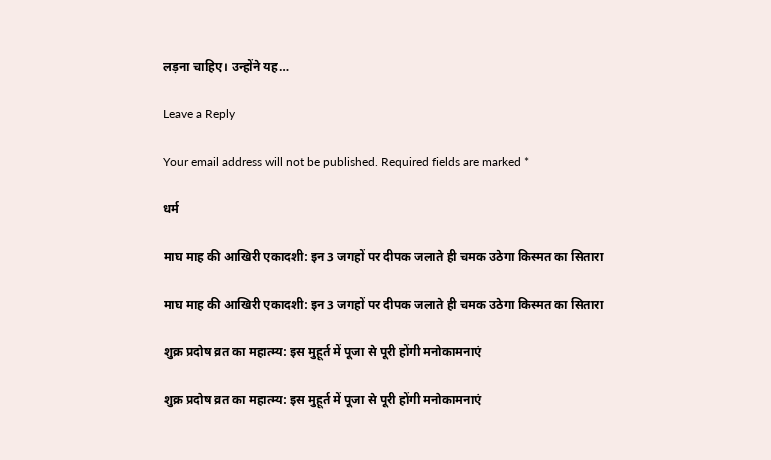लड़ना चाहिए। उन्होंने यह…

Leave a Reply

Your email address will not be published. Required fields are marked *

धर्म

माघ माह की आखिरी एकादशी: इन 3 जगहों पर दीपक जलाते ही चमक उठेगा किस्मत का सितारा

माघ माह की आखिरी एकादशी: इन 3 जगहों पर दीपक जलाते ही चमक उठेगा किस्मत का सितारा

शुक्र प्रदोष व्रत का महात्म्य: इस मुहूर्त में पूजा से पूरी होंगी मनोकामनाएं

शुक्र प्रदोष व्रत का महात्म्य: इस मुहूर्त में पूजा से पूरी होंगी मनोकामनाएं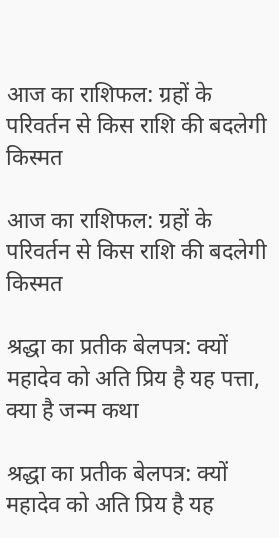आज का राशिफल: ग्रहों के परिवर्तन से किस राशि की बदलेगी किस्मत

आज का राशिफल: ग्रहों के परिवर्तन से किस राशि की बदलेगी किस्मत

श्रद्धा का प्रतीक बेलपत्र: क्यों महादेव को अति प्रिय है यह पत्ता, क्या है जन्म कथा

श्रद्धा का प्रतीक बेलपत्र: क्यों महादेव को अति प्रिय है यह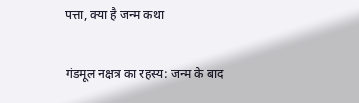पत्ता, क्या है जन्म कथा

गंडमूल नक्षत्र का रहस्य: जन्म के बाद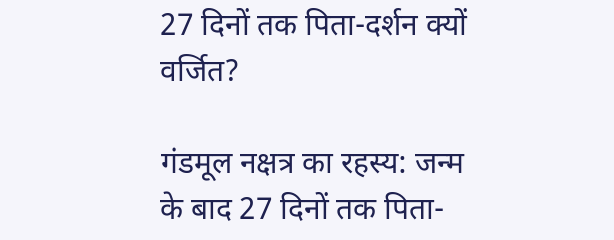27 दिनों तक पिता-दर्शन क्यों वर्जित?

गंडमूल नक्षत्र का रहस्य: जन्म के बाद 27 दिनों तक पिता-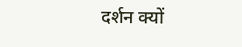दर्शन क्यों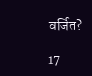वर्जित?

17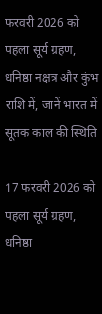फरवरी 2026 को पहला सूर्य ग्रहण, धनिष्ठा नक्षत्र और कुंभ राशि में, जानें भारत में सूतक काल की स्थिति

17 फरवरी 2026 को पहला सूर्य ग्रहण, धनिष्ठा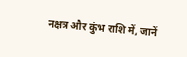नक्षत्र और कुंभ राशि में, जानें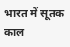भारत में सूतक काल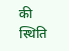की स्थिति